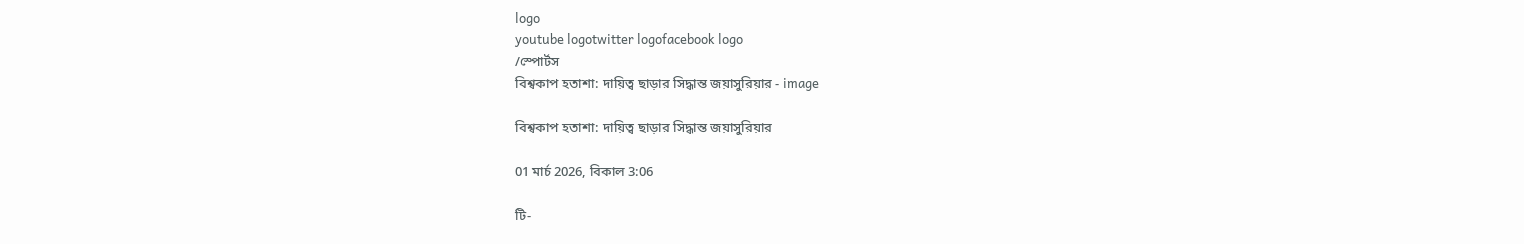logo
youtube logotwitter logofacebook logo
/স্পোর্টস
বিশ্বকাপ হতাশা: দায়িত্ব ছাড়ার সিদ্ধান্ত জয়াসুরিয়ার - image

বিশ্বকাপ হতাশা: দায়িত্ব ছাড়ার সিদ্ধান্ত জয়াসুরিয়ার

01 মার্চ 2026, বিকাল 3:06

টি-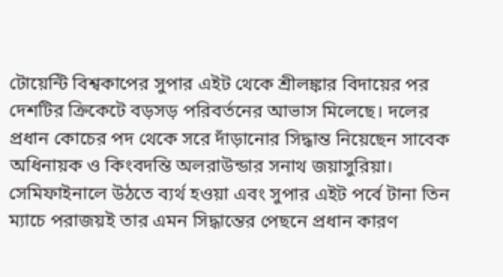টোয়েন্টি বিশ্বকাপের সুপার এইট থেকে শ্রীলঙ্কার বিদায়ের পর দেশটির ক্রিকেটে বড়সড় পরিবর্তনের আভাস মিলেছে। দলের প্রধান কোচের পদ থেকে সরে দাঁড়ানোর সিদ্ধান্ত নিয়েছেন সাবেক অধিনায়ক ও কিংবদন্তি অলরাউন্ডার সনাথ জয়াসুরিয়া। সেমিফাইনালে উঠতে ব্যর্থ হওয়া এবং সুপার এইট পর্বে টানা তিন ম্যাচে পরাজয়ই তার এমন সিদ্ধান্তের পেছনে প্রধান কারণ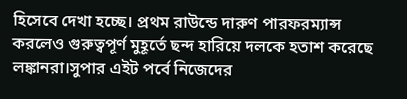হিসেবে দেখা হচ্ছে। প্রথম রাউন্ডে দারুণ পারফরম্যান্স করলেও গুরুত্বপূর্ণ মুহূর্তে ছন্দ হারিয়ে দলকে হতাশ করেছে লঙ্কানরা।সুপার এইট পর্বে নিজেদের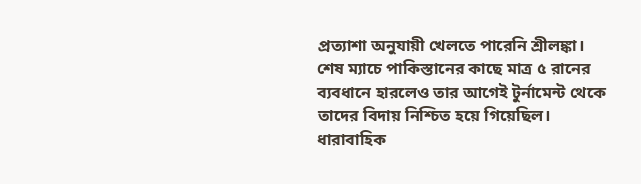প্রত্যাশা অনুযায়ী খেলতে পারেনি শ্রীলঙ্কা। শেষ ম্যাচে পাকিস্তানের কাছে মাত্র ৫ রানের ব্যবধানে হারলেও তার আগেই টুর্নামেন্ট থেকে তাদের বিদায় নিশ্চিত হয়ে গিয়েছিল। ধারাবাহিক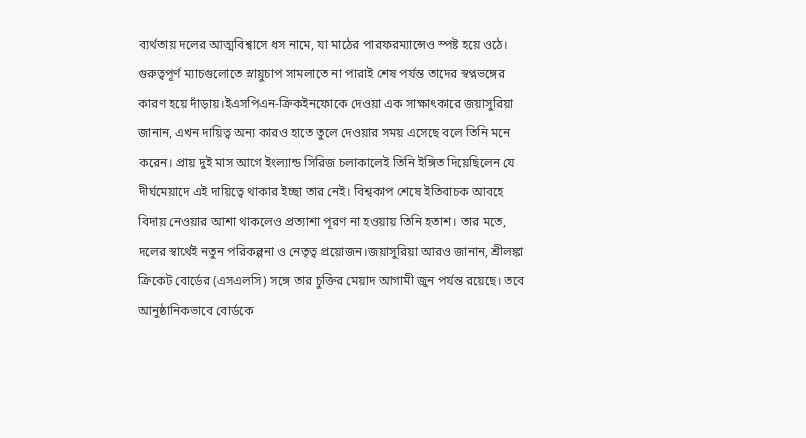ব্যর্থতায় দলের আত্মবিশ্বাসে ধস নামে, যা মাঠের পারফরম্যান্সেও স্পষ্ট হয়ে ওঠে। গুরুত্বপূর্ণ ম্যাচগুলোতে স্নায়ুচাপ সামলাতে না পারাই শেষ পর্যন্ত তাদের স্বপ্নভঙ্গের কারণ হয়ে দাঁড়ায়।ইএসপিএন-ক্রিকইনফোকে দেওয়া এক সাক্ষাৎকারে জয়াসুরিয়া জানান, এখন দায়িত্ব অন্য কারও হাতে তুলে দেওয়ার সময় এসেছে বলে তিনি মনে করেন। প্রায় দুই মাস আগে ইংল্যান্ড সিরিজ চলাকালেই তিনি ইঙ্গিত দিয়েছিলেন যে দীর্ঘমেয়াদে এই দায়িত্বে থাকার ইচ্ছা তার নেই। বিশ্বকাপ শেষে ইতিবাচক আবহে বিদায় নেওয়ার আশা থাকলেও প্রত্যাশা পূরণ না হওয়ায় তিনি হতাশ। তার মতে, দলের স্বার্থেই নতুন পরিকল্পনা ও নেতৃত্ব প্রয়োজন।জয়াসুরিয়া আরও জানান, শ্রীলঙ্কা ক্রিকেট বোর্ডের (এসএলসি) সঙ্গে তার চুক্তির মেয়াদ আগামী জুন পর্যন্ত রয়েছে। তবে আনুষ্ঠানিকভাবে বোর্ডকে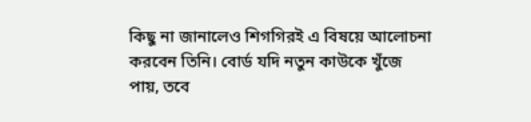কিছু না জানালেও শিগগিরই এ বিষয়ে আলোচনা করবেন তিনি। বোর্ড যদি নতুন কাউকে খুঁজে পায়, তবে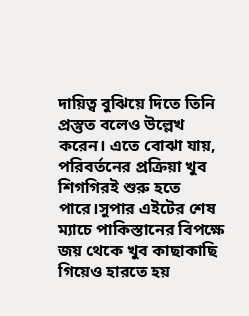দায়িত্ব বুঝিয়ে দিতে তিনি প্রস্তুত বলেও উল্লেখ করেন। এতে বোঝা যায়, পরিবর্তনের প্রক্রিয়া খুব শিগগিরই শুরু হতে পারে।সুপার এইটের শেষ ম্যাচে পাকিস্তানের বিপক্ষে জয় থেকে খুব কাছাকাছি গিয়েও হারতে হয়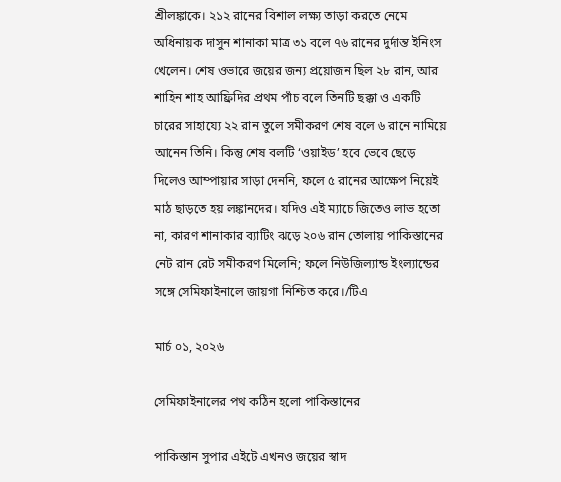শ্রীলঙ্কাকে। ২১২ রানের বিশাল লক্ষ্য তাড়া করতে নেমে অধিনায়ক দাসুন শানাকা মাত্র ৩১ বলে ৭৬ রানের দুর্দান্ত ইনিংস খেলেন। শেষ ওভারে জয়ের জন্য প্রয়োজন ছিল ২৮ রান, আর শাহিন শাহ আফ্রিদির প্রথম পাঁচ বলে তিনটি ছক্কা ও একটি চারের সাহায্যে ২২ রান তুলে সমীকরণ শেষ বলে ৬ রানে নামিয়ে আনেন তিনি। কিন্তু শেষ বলটি ‘ওয়াইড’ হবে ভেবে ছেড়ে দিলেও আম্পায়ার সাড়া দেননি, ফলে ৫ রানের আক্ষেপ নিয়েই মাঠ ছাড়তে হয় লঙ্কানদের। যদিও এই ম্যাচে জিতেও লাভ হতো না, কারণ শানাকার ব্যাটিং ঝড়ে ২০৬ রান তোলায় পাকিস্তানের নেট রান রেট সমীকরণ মিলেনি; ফলে নিউজিল্যান্ড ইংল্যান্ডের সঙ্গে সেমিফাইনালে জায়গা নিশ্চিত করে।/টিএ

মার্চ ০১, ২০২৬

সেমিফাইনালের পথ কঠিন হলো পাকিস্তানের

পাকিস্তান সুপার এইটে এখনও জয়ের স্বাদ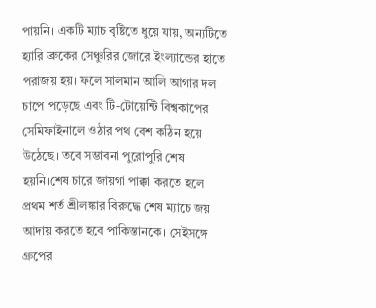পায়নি। একটি ম্যাচ বৃষ্টিতে ধুয়ে যায়, অন্যটিতে হ্যারি ব্রুকের সেঞ্চুরির জোরে ইংল্যান্ডের হাতে পরাজয় হয়। ফলে সালমান আলি আগার দল চাপে পড়েছে এবং টি-টোয়েন্টি বিশ্বকাপের সেমিফাইনালে ওঠার পথ বেশ কঠিন হয়ে উঠেছে। তবে সম্ভাবনা পুরোপুরি শেষ হয়নি।শেষ চারে জায়গা পাক্কা করতে হলে প্রথম শর্ত শ্রীলঙ্কার বিরুদ্ধে শেষ ম্যাচে জয় আদায় করতে হবে পাকিস্তানকে। সেইসঙ্গে গ্রুপের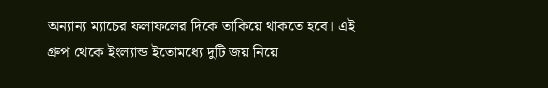অন্যান্য ম্যাচের ফলাফলের দিকে তাকিয়ে থাকতে হবে। এই গ্রুপ থেকে ইংল্যান্ড ইতোমধ্যে দুটি জয় নিয়ে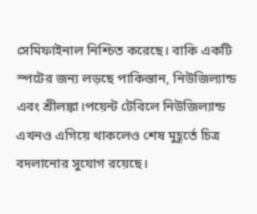সেমিফাইনাল নিশ্চিত করেছে। বাকি একটি স্পটের জন্য লড়ছে পাকিস্তান, নিউজিল্যান্ড এবং শ্রীলঙ্কা।পয়েন্ট টেবিলে নিউজিল্যান্ড এখনও এগিয়ে থাকলেও শেষ মুহূর্তে চিত্র বদলানোর সুযোগ রয়েছে।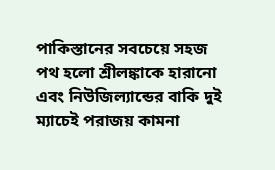পাকিস্তানের সবচেয়ে সহজ পথ হলো শ্রীলঙ্কাকে হারানো এবং নিউজিল্যান্ডের বাকি দুই ম্যাচেই পরাজয় কামনা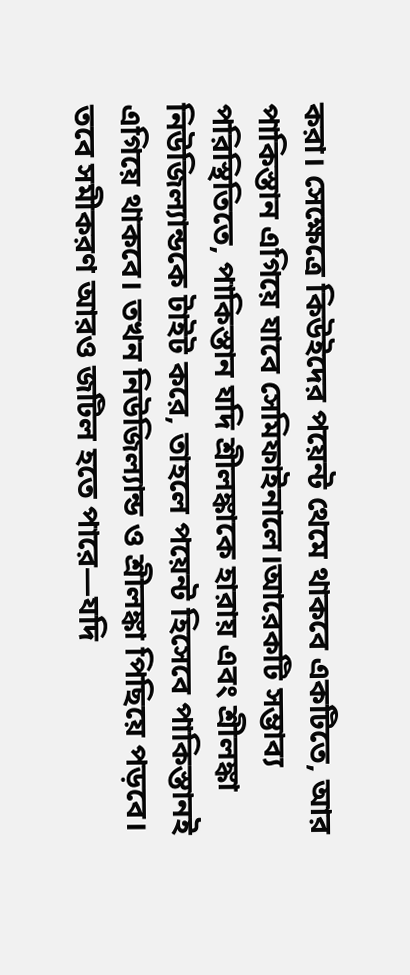করা। সেক্ষেত্রে কিউইদের পয়েন্ট থেমে থাকবে একটিতে, আর পাকিস্তান এগিয়ে যাবে সেমিফাইনালে।আরেকটি সম্ভাব্য পরিস্থিতিতে, পাকিস্তান যদি শ্রীলঙ্কাকে হারায় এবং শ্রীলঙ্কা নিউজিল্যান্ডকে টাইট করে, তাহলে পয়েন্ট হিসেবে পাকিস্তানই এগিয়ে থাকবে। তখন নিউজিল্যান্ড ও শ্রীলঙ্কা পিছিয়ে পড়বে। তবে সমীকরণ আরও জটিল হতে পারে—যদি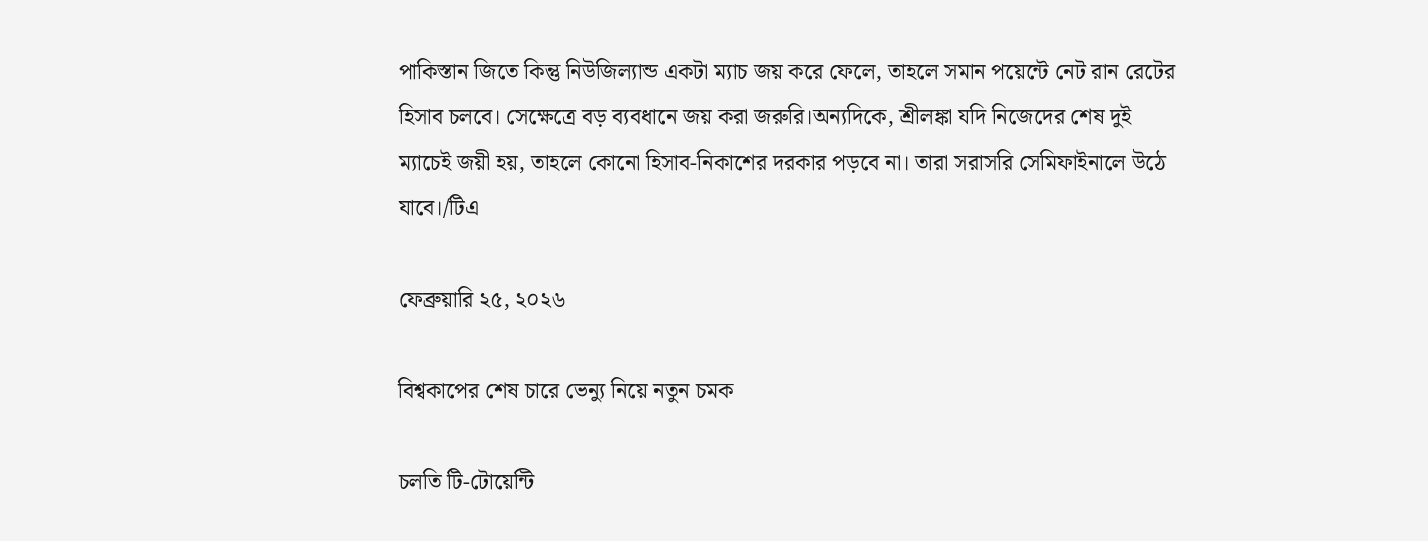পাকিস্তান জিতে কিন্তু নিউজিল্যান্ড একটা ম্যাচ জয় করে ফেলে, তাহলে সমান পয়েন্টে নেট রান রেটের হিসাব চলবে। সেক্ষেত্রে বড় ব্যবধানে জয় করা জরুরি।অন্যদিকে, শ্রীলঙ্কা যদি নিজেদের শেষ দুই ম্যাচেই জয়ী হয়, তাহলে কোনো হিসাব-নিকাশের দরকার পড়বে না। তারা সরাসরি সেমিফাইনালে উঠে যাবে।/টিএ

ফেব্রুয়ারি ২৫, ২০২৬

বিশ্বকাপের শেষ চারে ভেন্যু নিয়ে নতুন চমক

চলতি টি-টোয়েন্টি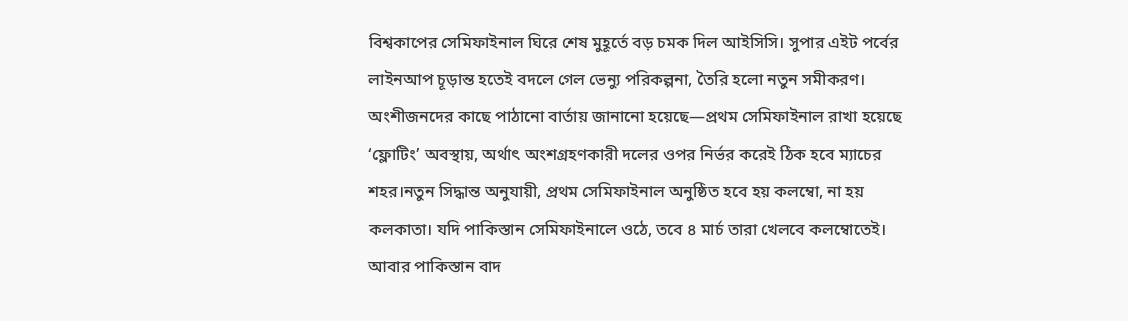বিশ্বকাপের সেমিফাইনাল ঘিরে শেষ মুহূর্তে বড় চমক দিল আইসিসি। সুপার এইট পর্বের লাইনআপ চূড়ান্ত হতেই বদলে গেল ভেন্যু পরিকল্পনা, তৈরি হলো নতুন সমীকরণ। অংশীজনদের কাছে পাঠানো বার্তায় জানানো হয়েছে—প্রথম সেমিফাইনাল রাখা হয়েছে ‘ফ্লোটিং’ অবস্থায়, অর্থাৎ অংশগ্রহণকারী দলের ওপর নির্ভর করেই ঠিক হবে ম্যাচের শহর।নতুন সিদ্ধান্ত অনুযায়ী, প্রথম সেমিফাইনাল অনুষ্ঠিত হবে হয় কলম্বো, না হয় কলকাতা। যদি পাকিস্তান সেমিফাইনালে ওঠে, তবে ৪ মার্চ তারা খেলবে কলম্বোতেই। আবার পাকিস্তান বাদ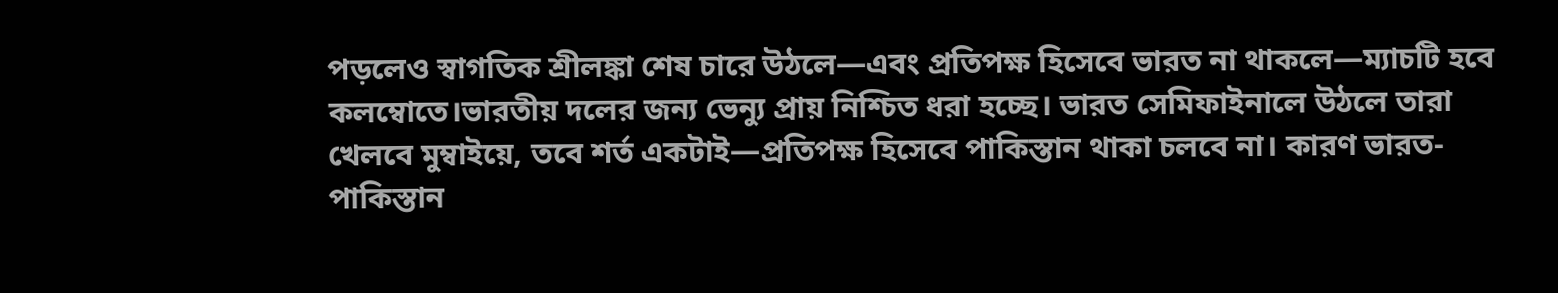পড়লেও স্বাগতিক শ্রীলঙ্কা শেষ চারে উঠলে—এবং প্রতিপক্ষ হিসেবে ভারত না থাকলে—ম্যাচটি হবে কলম্বোতে।ভারতীয় দলের জন্য ভেন্যু প্রায় নিশ্চিত ধরা হচ্ছে। ভারত সেমিফাইনালে উঠলে তারা খেলবে মুম্বাইয়ে, তবে শর্ত একটাই—প্রতিপক্ষ হিসেবে পাকিস্তান থাকা চলবে না। কারণ ভারত-পাকিস্তান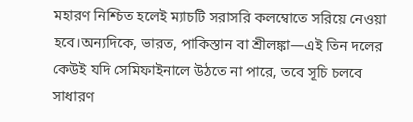মহারণ নিশ্চিত হলেই ম্যাচটি সরাসরি কলম্বোতে সরিয়ে নেওয়া হবে।অন্যদিকে, ভারত, পাকিস্তান বা শ্রীলঙ্কা—এই তিন দলের কেউই যদি সেমিফাইনালে উঠতে না পারে, তবে সূচি চলবে সাধারণ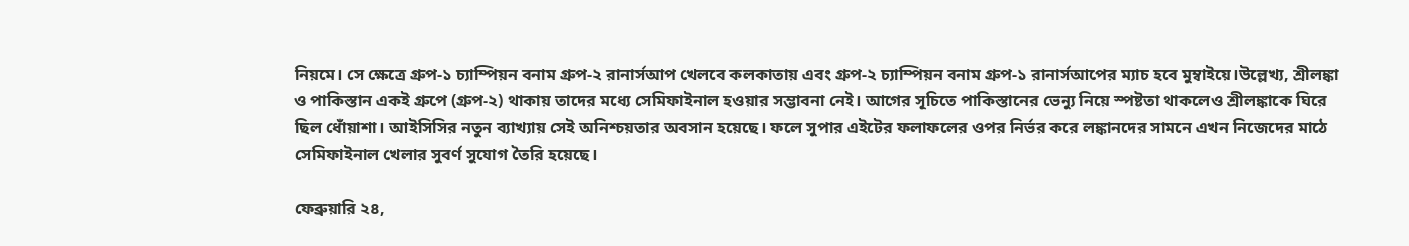নিয়মে। সে ক্ষেত্রে গ্রুপ-১ চ্যাম্পিয়ন বনাম গ্রুপ-২ রানার্সআপ খেলবে কলকাতায় এবং গ্রুপ-২ চ্যাম্পিয়ন বনাম গ্রুপ-১ রানার্সআপের ম্যাচ হবে মুম্বাইয়ে।উল্লেখ্য, শ্রীলঙ্কা ও পাকিস্তান একই গ্রুপে (গ্রুপ-২) থাকায় তাদের মধ্যে সেমিফাইনাল হওয়ার সম্ভাবনা নেই। আগের সূচিতে পাকিস্তানের ভেন্যু নিয়ে স্পষ্টতা থাকলেও শ্রীলঙ্কাকে ঘিরে ছিল ধোঁয়াশা। আইসিসির নতুন ব্যাখ্যায় সেই অনিশ্চয়তার অবসান হয়েছে। ফলে সুপার এইটের ফলাফলের ওপর নির্ভর করে লঙ্কানদের সামনে এখন নিজেদের মাঠে সেমিফাইনাল খেলার সুবর্ণ সুযোগ তৈরি হয়েছে।

ফেব্রুয়ারি ২৪,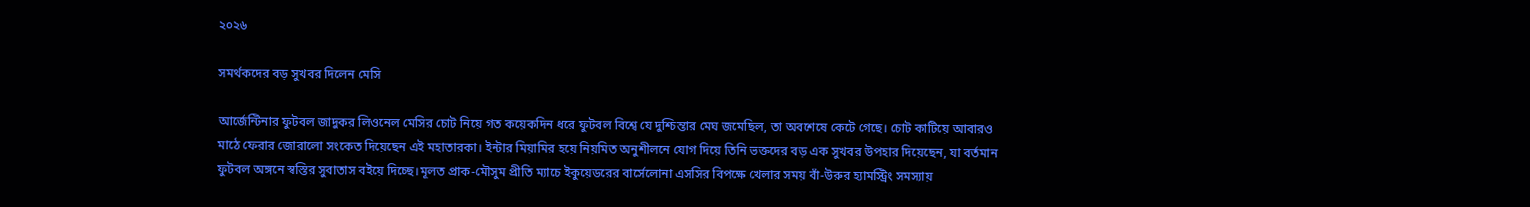২০২৬

সমর্থকদের বড় সুখবর দিলেন মেসি

আর্জেন্টিনার ফুটবল জাদুকর লিওনেল মেসির চোট নিয়ে গত কয়েকদিন ধরে ফুটবল বিশ্বে যে দুশ্চিন্তার মেঘ জমেছিল, তা অবশেষে কেটে গেছে। চোট কাটিয়ে আবারও মাঠে ফেরার জোরালো সংকেত দিয়েছেন এই মহাতারকা। ইন্টার মিয়ামির হয়ে নিয়মিত অনুশীলনে যোগ দিয়ে তিনি ভক্তদের বড় এক সুখবর উপহার দিয়েছেন, যা বর্তমান ফুটবল অঙ্গনে স্বস্তির সুবাতাস বইয়ে দিচ্ছে।মূলত প্রাক-মৌসুম প্রীতি ম্যাচে ইকুয়েডরের বার্সেলোনা এসসির বিপক্ষে খেলার সময় বাঁ-উরুর হ্যামস্ট্রিং সমস্যায়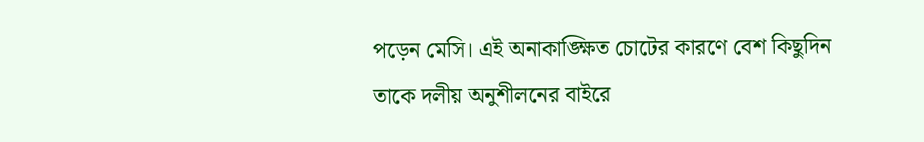পড়েন মেসি। এই অনাকাঙ্ক্ষিত চোটের কারণে বেশ কিছুদিন তাকে দলীয় অনুশীলনের বাইরে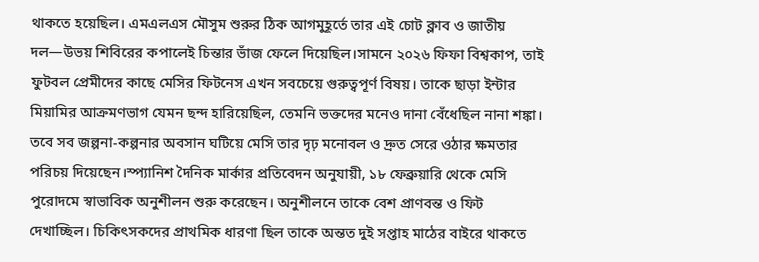থাকতে হয়েছিল। এমএলএস মৌসুম শুরুর ঠিক আগমুহূর্তে তার এই চোট ক্লাব ও জাতীয় দল—উভয় শিবিরের কপালেই চিন্তার ভাঁজ ফেলে দিয়েছিল।সামনে ২০২৬ ফিফা বিশ্বকাপ, তাই ফুটবল প্রেমীদের কাছে মেসির ফিটনেস এখন সবচেয়ে গুরুত্বপূর্ণ বিষয়। তাকে ছাড়া ইন্টার মিয়ামির আক্রমণভাগ যেমন ছন্দ হারিয়েছিল, তেমনি ভক্তদের মনেও দানা বেঁধেছিল নানা শঙ্কা। তবে সব জল্পনা-কল্পনার অবসান ঘটিয়ে মেসি তার দৃঢ় মনোবল ও দ্রুত সেরে ওঠার ক্ষমতার পরিচয় দিয়েছেন।স্প্যানিশ দৈনিক মার্কার প্রতিবেদন অনুযায়ী, ১৮ ফেব্রুয়ারি থেকে মেসি পুরোদমে স্বাভাবিক অনুশীলন শুরু করেছেন। অনুশীলনে তাকে বেশ প্রাণবন্ত ও ফিট দেখাচ্ছিল। চিকিৎসকদের প্রাথমিক ধারণা ছিল তাকে অন্তত দুই সপ্তাহ মাঠের বাইরে থাকতে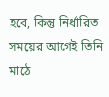হবে, কিন্তু নির্ধারিত সময়ের আগেই তিনি মাঠে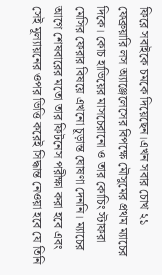ফিরে সবাইকে চমকে দিয়েছেন।এখন সবার চোখ ২১ ফেব্রুয়ারি লস অ্যাঞ্জেলেসের বিপক্ষে মৌসুমের প্রথম ম্যাচের দিকে। কোচ হাভিয়ের মাসচেরানো ও তার কোচিং স্টাফরা মেসির ফেরার বিষয়ে এখনো চূড়ান্ত ঘোষণা দেননি। ম্যাচের আগে শেষবারের মতো তার ফিটনেস পরীক্ষা করা হবে এবং সেই মূল্যায়নের ওপর ভিত্তি করেই সিদ্ধান্ত নেওয়া হবে যে তিনি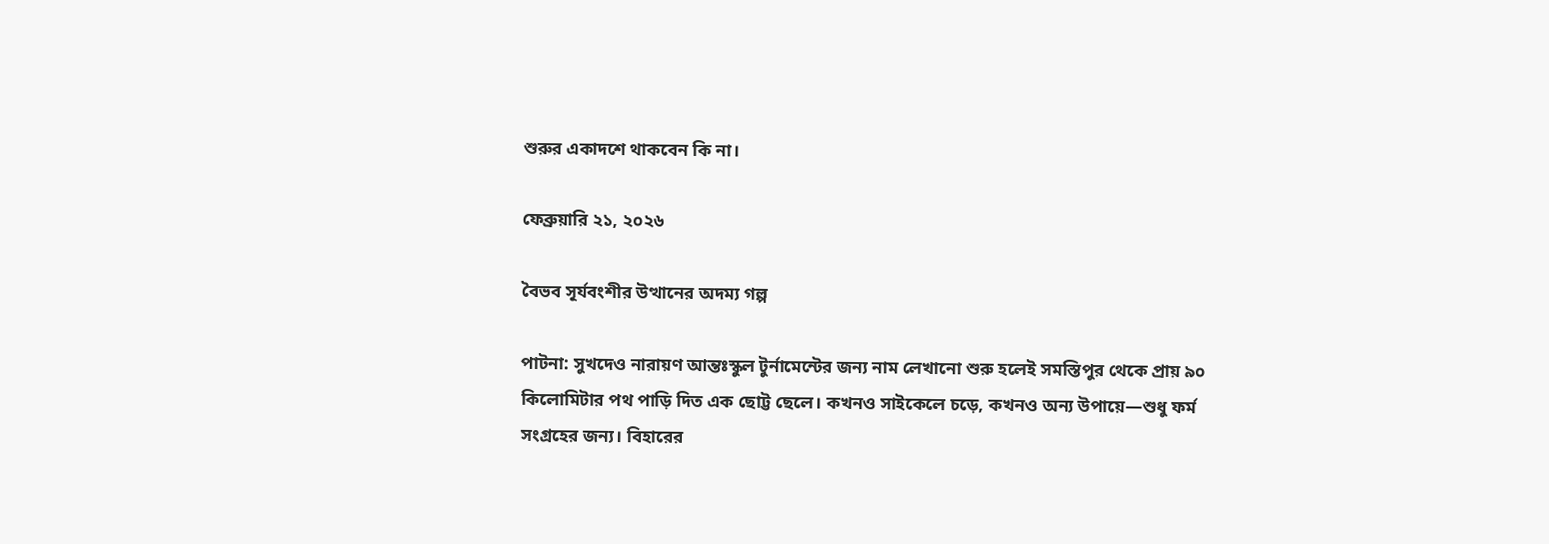শুরুর একাদশে থাকবেন কি না।

ফেব্রুয়ারি ২১, ২০২৬

বৈভব সূর্যবংশীর উত্থানের অদম্য গল্প

পাটনা: সুখদেও নারায়ণ আন্তঃস্কুল টুর্নামেন্টের জন্য নাম লেখানো শুরু হলেই সমস্তিপুর থেকে প্রায় ৯০ কিলোমিটার পথ পাড়ি দিত এক ছোট্ট ছেলে। কখনও সাইকেলে চড়ে, কখনও অন্য উপায়ে—শুধু ফর্ম সংগ্রহের জন্য। বিহারের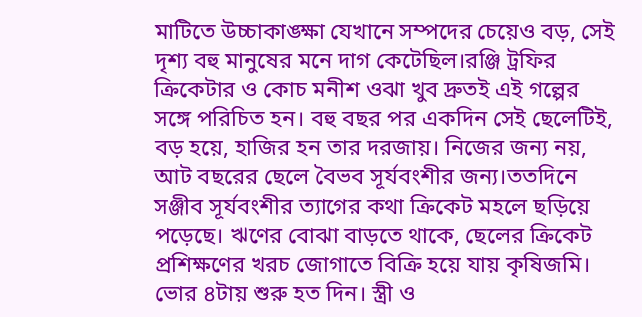মাটিতে উচ্চাকাঙ্ক্ষা যেখানে সম্পদের চেয়েও বড়, সেই দৃশ্য বহু মানুষের মনে দাগ কেটেছিল।রঞ্জি ট্রফির ক্রিকেটার ও কোচ মনীশ ওঝা খুব দ্রুতই এই গল্পের সঙ্গে পরিচিত হন। বহু বছর পর একদিন সেই ছেলেটিই, বড় হয়ে, হাজির হন তার দরজায়। নিজের জন্য নয়, আট বছরের ছেলে বৈভব সূর্যবংশীর জন্য।ততদিনে সঞ্জীব সূর্যবংশীর ত্যাগের কথা ক্রিকেট মহলে ছড়িয়ে পড়েছে। ঋণের বোঝা বাড়তে থাকে, ছেলের ক্রিকেট প্রশিক্ষণের খরচ জোগাতে বিক্রি হয়ে যায় কৃষিজমি। ভোর ৪টায় শুরু হত দিন। স্ত্রী ও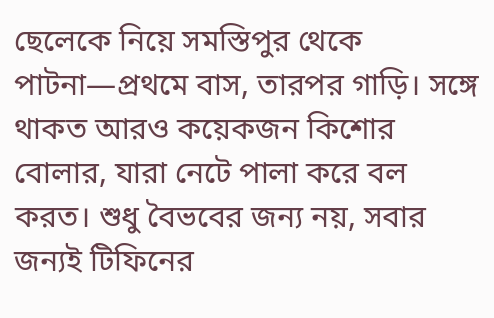ছেলেকে নিয়ে সমস্তিপুর থেকে পাটনা—প্রথমে বাস, তারপর গাড়ি। সঙ্গে থাকত আরও কয়েকজন কিশোর বোলার, যারা নেটে পালা করে বল করত। শুধু বৈভবের জন্য নয়, সবার জন্যই টিফিনের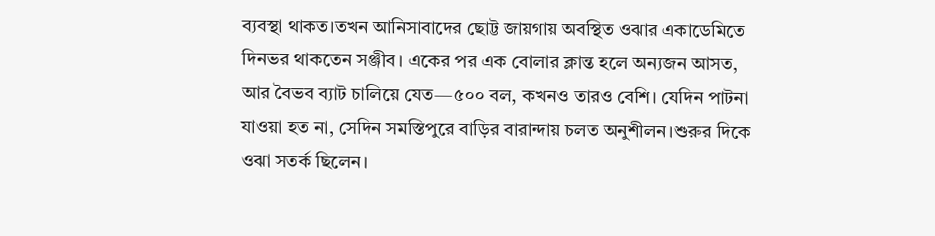ব্যবস্থা থাকত।তখন আনিসাবাদের ছোট্ট জায়গায় অবস্থিত ওঝার একাডেমিতে দিনভর থাকতেন সঞ্জীব। একের পর এক বোলার ক্লান্ত হলে অন্যজন আসত, আর বৈভব ব্যাট চালিয়ে যেত—৫০০ বল, কখনও তারও বেশি। যেদিন পাটনা যাওয়া হত না, সেদিন সমস্তিপুরে বাড়ির বারান্দায় চলত অনুশীলন।শুরুর দিকে ওঝা সতর্ক ছিলেন।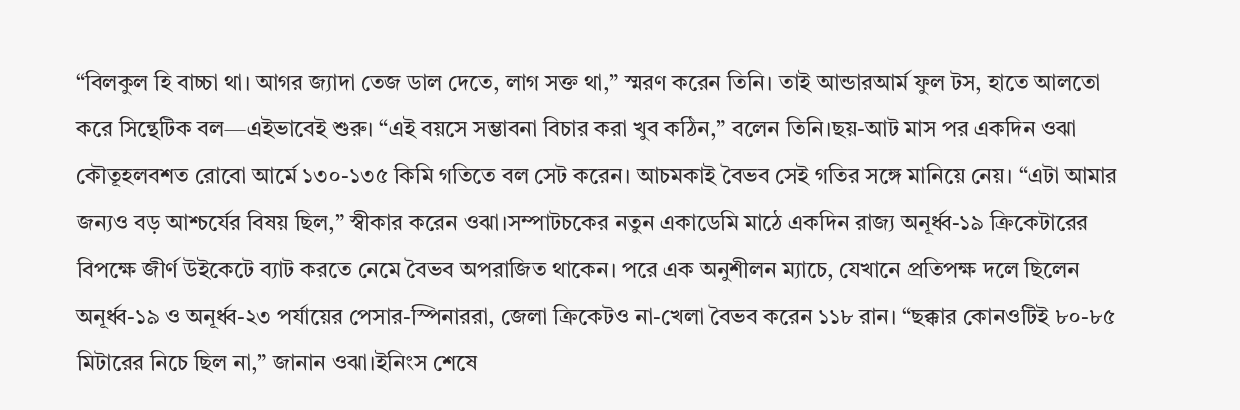“বিলকুল হি বাচ্চা থা। আগর জ্যাদা তেজ ডাল দেতে, লাগ সক্ত থা,” স্মরণ করেন তিনি। তাই আন্ডারআর্ম ফুল টস, হাতে আলতো করে সিন্থেটিক বল—এইভাবেই শুরু। “এই বয়সে সম্ভাবনা বিচার করা খুব কঠিন,” বলেন তিনি।ছয়-আট মাস পর একদিন ওঝা কৌতূহলবশত রোবো আর্মে ১৩০-১৩৫ কিমি গতিতে বল সেট করেন। আচমকাই বৈভব সেই গতির সঙ্গে মানিয়ে নেয়। “এটা আমার জন্যও বড় আশ্চর্যের বিষয় ছিল,” স্বীকার করেন ওঝা।সম্পাটচকের নতুন একাডেমি মাঠে একদিন রাজ্য অনূর্ধ্ব-১৯ ক্রিকেটারের বিপক্ষে জীর্ণ উইকেটে ব্যাট করতে নেমে বৈভব অপরাজিত থাকেন। পরে এক অনুশীলন ম্যাচে, যেখানে প্রতিপক্ষ দলে ছিলেন অনূর্ধ্ব-১৯ ও অনূর্ধ্ব-২৩ পর্যায়ের পেসার-স্পিনাররা, জেলা ক্রিকেটও না-খেলা বৈভব করেন ১১৮ রান। “ছক্কার কোনওটিই ৮০-৮৫ মিটারের নিচে ছিল না,” জানান ওঝা।ইনিংস শেষে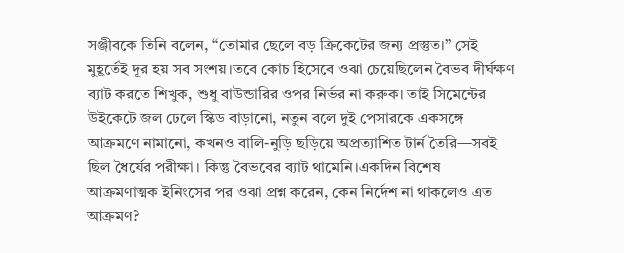সঞ্জীবকে তিনি বলেন, “তোমার ছেলে বড় ক্রিকেটের জন্য প্রস্তুত।” সেই মুহূর্তেই দূর হয় সব সংশয়।তবে কোচ হিসেবে ওঝা চেয়েছিলেন বৈভব দীর্ঘক্ষণ ব্যাট করতে শিখুক, শুধু বাউন্ডারির ওপর নির্ভর না করুক। তাই সিমেন্টের উইকেটে জল ঢেলে স্কিড বাড়ানো, নতুন বলে দুই পেসারকে একসঙ্গে আক্রমণে নামানো, কখনও বালি-নুড়ি ছড়িয়ে অপ্রত্যাশিত টার্ন তৈরি—সবই ছিল ধৈর্যের পরীক্ষা। কিন্তু বৈভবের ব্যাট থামেনি।একদিন বিশেষ আক্রমণাত্মক ইনিংসের পর ওঝা প্রশ্ন করেন, কেন নির্দেশ না থাকলেও এত আক্রমণ?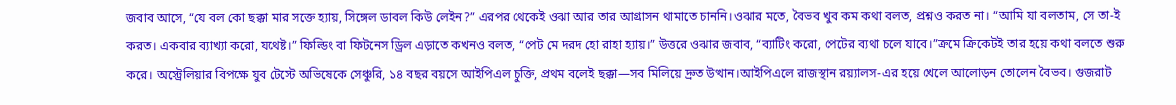জবাব আসে, “যে বল কো ছক্কা মার সক্তে হ্যায়, সিঙ্গেল ডাবল কিউ লেইন?” এরপর থেকেই ওঝা আর তার আগ্রাসন থামাতে চাননি।ওঝার মতে, বৈভব খুব কম কথা বলত, প্রশ্নও করত না। “আমি যা বলতাম, সে তা-ই করত। একবার ব্যাখ্যা করো, যথেষ্ট।” ফিল্ডিং বা ফিটনেস ড্রিল এড়াতে কখনও বলত, “পেট মে দরদ হো রাহা হ্যায়।” উত্তরে ওঝার জবাব, “ব্যাটিং করো, পেটের ব্যথা চলে যাবে।”ক্রমে ক্রিকেটই তার হয়ে কথা বলতে শুরু করে। অস্ট্রেলিয়ার বিপক্ষে যুব টেস্টে অভিষেকে সেঞ্চুরি, ১৪ বছর বয়সে আইপিএল চুক্তি, প্রথম বলেই ছক্কা—সব মিলিয়ে দ্রুত উত্থান।আইপিএলে রাজস্থান রয়্যালস-এর হয়ে খেলে আলোড়ন তোলেন বৈভব। গুজরাট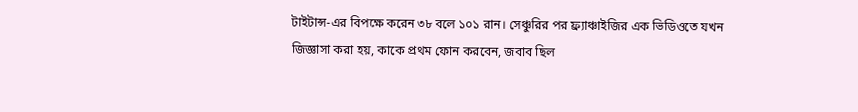টাইটান্স-এর বিপক্ষে করেন ৩৮ বলে ১০১ রান। সেঞ্চুরির পর ফ্র্যাঞ্চাইজির এক ভিডিওতে যখন জিজ্ঞাসা করা হয়, কাকে প্রথম ফোন করবেন, জবাব ছিল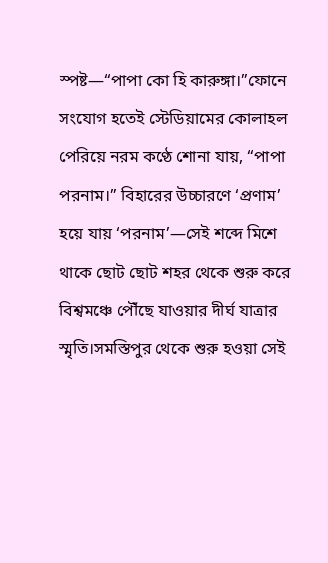স্পষ্ট—“পাপা কো হি কারুঙ্গা।”ফোনে সংযোগ হতেই স্টেডিয়ামের কোলাহল পেরিয়ে নরম কণ্ঠে শোনা যায়, “পাপা পরনাম।” বিহারের উচ্চারণে ‘প্রণাম’ হয়ে যায় ‘পরনাম’—সেই শব্দে মিশে থাকে ছোট ছোট শহর থেকে শুরু করে বিশ্বমঞ্চে পৌঁছে যাওয়ার দীর্ঘ যাত্রার স্মৃতি।সমস্তিপুর থেকে শুরু হওয়া সেই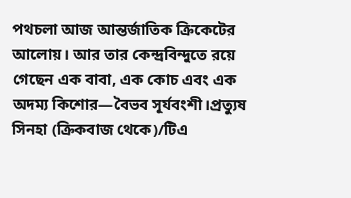পথচলা আজ আন্তর্জাতিক ক্রিকেটের আলোয়। আর তার কেন্দ্রবিন্দুতে রয়ে গেছেন এক বাবা, এক কোচ এবং এক অদম্য কিশোর—বৈভব সূর্যবংশী।প্রত্যুষ সিনহা (ক্রিকবাজ থেকে)/টিএ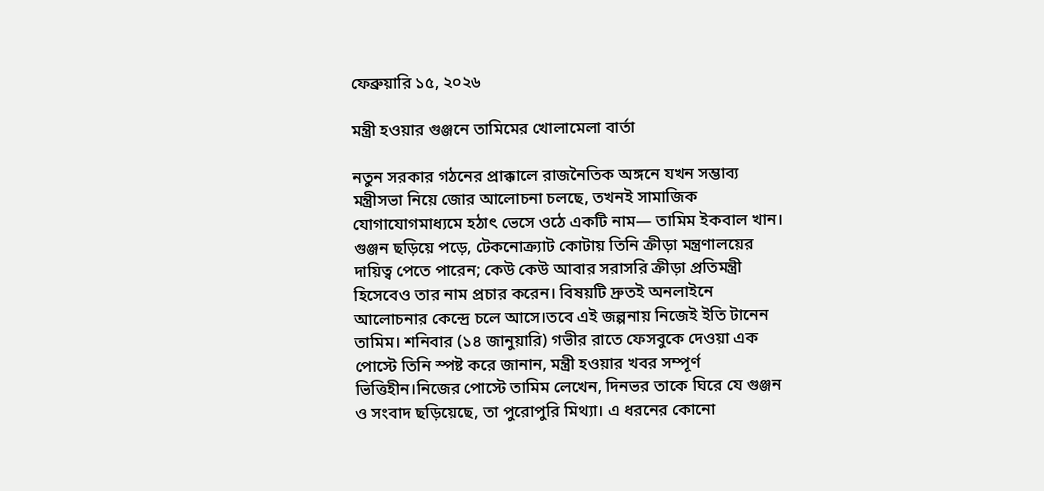ফেব্রুয়ারি ১৫, ২০২৬

মন্ত্রী হওয়ার গুঞ্জনে তামিমের খোলামেলা বার্তা

নতুন সরকার গঠনের প্রাক্কালে রাজনৈতিক অঙ্গনে যখন সম্ভাব্য মন্ত্রীসভা নিয়ে জোর আলোচনা চলছে, তখনই সামাজিক যোগাযোগমাধ্যমে হঠাৎ ভেসে ওঠে একটি নাম— তামিম ইকবাল খান। গুঞ্জন ছড়িয়ে পড়ে, টেকনোক্র্যাট কোটায় তিনি ক্রীড়া মন্ত্রণালয়ের দায়িত্ব পেতে পারেন; কেউ কেউ আবার সরাসরি ক্রীড়া প্রতিমন্ত্রী হিসেবেও তার নাম প্রচার করেন। বিষয়টি দ্রুতই অনলাইনে আলোচনার কেন্দ্রে চলে আসে।তবে এই জল্পনায় নিজেই ইতি টানেন তামিম। শনিবার (১৪ জানুয়ারি) গভীর রাতে ফেসবুকে দেওয়া এক পোস্টে তিনি স্পষ্ট করে জানান, মন্ত্রী হওয়ার খবর সম্পূর্ণ ভিত্তিহীন।নিজের পোস্টে তামিম লেখেন, দিনভর তাকে ঘিরে যে গুঞ্জন ও সংবাদ ছড়িয়েছে, তা পুরোপুরি মিথ্যা। এ ধরনের কোনো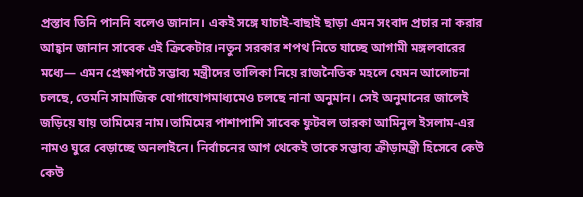প্রস্তাব তিনি পাননি বলেও জানান। একই সঙ্গে যাচাই-বাছাই ছাড়া এমন সংবাদ প্রচার না করার আহ্বান জানান সাবেক এই ক্রিকেটার।নতুন সরকার শপথ নিতে যাচ্ছে আগামী মঙ্গলবারের মধ্যে— এমন প্রেক্ষাপটে সম্ভাব্য মন্ত্রীদের তালিকা নিয়ে রাজনৈতিক মহলে যেমন আলোচনা চলছে, তেমনি সামাজিক যোগাযোগমাধ্যমেও চলছে নানা অনুমান। সেই অনুমানের জালেই জড়িয়ে যায় তামিমের নাম।তামিমের পাশাপাশি সাবেক ফুটবল তারকা আমিনুল ইসলাম-এর নামও ঘুরে বেড়াচ্ছে অনলাইনে। নির্বাচনের আগ থেকেই তাকে সম্ভাব্য ক্রীড়ামন্ত্রী হিসেবে কেউ কেউ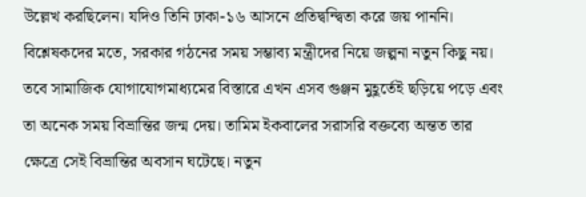উল্লেখ করছিলেন। যদিও তিনি ঢাকা-১৬ আসনে প্রতিদ্বন্দ্বিতা করে জয় পাননি। বিশ্লেষকদের মতে, সরকার গঠনের সময় সম্ভাব্য মন্ত্রীদের নিয়ে জল্পনা নতুন কিছু নয়। তবে সামাজিক যোগাযোগমাধ্যমের বিস্তারে এখন এসব গুঞ্জন মুহূর্তেই ছড়িয়ে পড়ে এবং তা অনেক সময় বিভ্রান্তির জন্ম দেয়। তামিম ইকবালের সরাসরি বক্তব্যে অন্তত তার ক্ষেত্রে সেই বিভ্রান্তির অবসান ঘটেছে। নতুন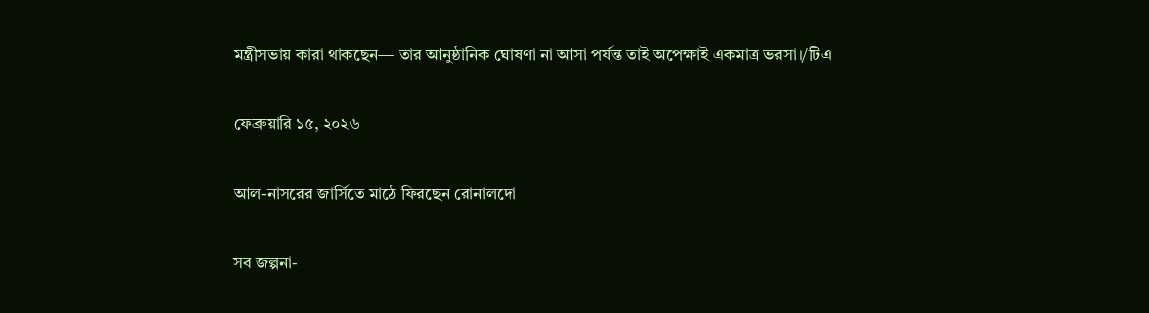মন্ত্রীসভায় কারা থাকছেন— তার আনুষ্ঠানিক ঘোষণা না আসা পর্যন্ত তাই অপেক্ষাই একমাত্র ভরসা।/টিএ

ফেব্রুয়ারি ১৫, ২০২৬

আল-নাসরের জার্সিতে মাঠে ফিরছেন রোনালদো

সব জল্পনা-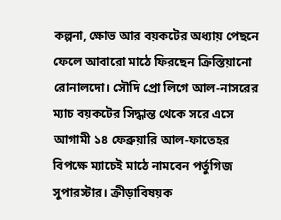কল্পনা, ক্ষোভ আর বয়কটের অধ্যায় পেছনে ফেলে আবারো মাঠে ফিরছেন ক্রিস্তিয়ানো রোনালদো। সৌদি প্রো লিগে আল-নাসরের ম্যাচ বয়কটের সিদ্ধান্ত থেকে সরে এসে আগামী ১৪ ফেব্রুয়ারি আল-ফাতেহর বিপক্ষে ম্যাচেই মাঠে নামবেন পর্তুগিজ সুপারস্টার। ক্রীড়াবিষয়ক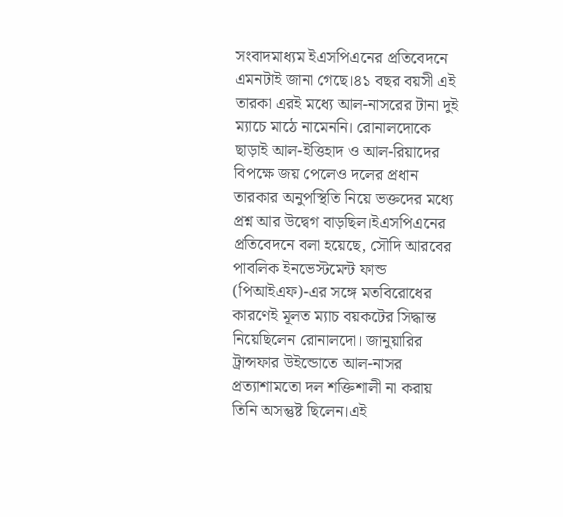সংবাদমাধ্যম ইএসপিএনের প্রতিবেদনে এমনটাই জানা গেছে।৪১ বছর বয়সী এই তারকা এরই মধ্যে আল-নাসরের টানা দুই ম্যাচে মাঠে নামেননি। রোনালদোকে ছাড়াই আল-ইত্তিহাদ ও আল-রিয়াদের বিপক্ষে জয় পেলেও দলের প্রধান তারকার অনুপস্থিতি নিয়ে ভক্তদের মধ্যে প্রশ্ন আর উদ্বেগ বাড়ছিল।ইএসপিএনের প্রতিবেদনে বলা হয়েছে, সৌদি আরবের পাবলিক ইনভেস্টমেন্ট ফান্ড (পিআইএফ)-এর সঙ্গে মতবিরোধের কারণেই মূলত ম্যাচ বয়কটের সিদ্ধান্ত নিয়েছিলেন রোনালদো। জানুয়ারির ট্রান্সফার উইন্ডোতে আল-নাসর প্রত্যাশামতো দল শক্তিশালী না করায় তিনি অসন্তুষ্ট ছিলেন।এই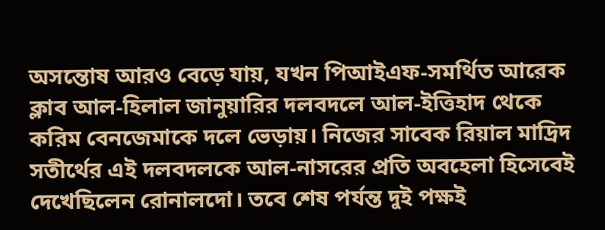অসন্তোষ আরও বেড়ে যায়, যখন পিআইএফ-সমর্থিত আরেক ক্লাব আল-হিলাল জানুয়ারির দলবদলে আল-ইত্তিহাদ থেকে করিম বেনজেমাকে দলে ভেড়ায়। নিজের সাবেক রিয়াল মাদ্রিদ সতীর্থের এই দলবদলকে আল-নাসরের প্রতি অবহেলা হিসেবেই দেখেছিলেন রোনালদো। তবে শেষ পর্যন্ত দুই পক্ষই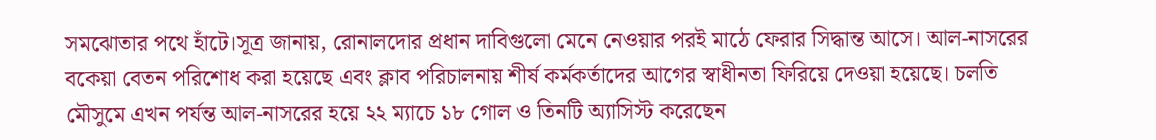সমঝোতার পথে হাঁটে।সূত্র জানায়, রোনালদোর প্রধান দাবিগুলো মেনে নেওয়ার পরই মাঠে ফেরার সিদ্ধান্ত আসে। আল-নাসরের বকেয়া বেতন পরিশোধ করা হয়েছে এবং ক্লাব পরিচালনায় শীর্ষ কর্মকর্তাদের আগের স্বাধীনতা ফিরিয়ে দেওয়া হয়েছে। চলতি মৌসুমে এখন পর্যন্ত আল-নাসরের হয়ে ২২ ম্যাচে ১৮ গোল ও তিনটি অ্যাসিস্ট করেছেন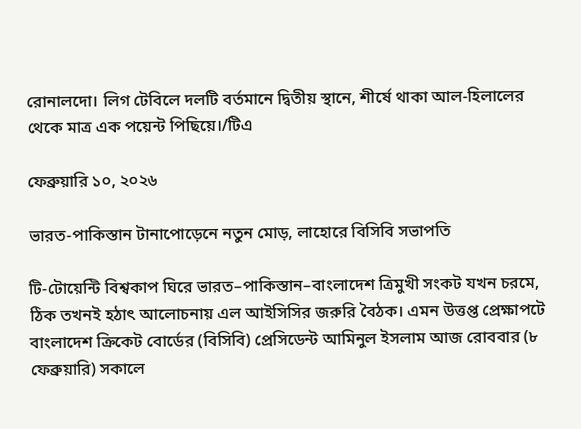রোনালদো। লিগ টেবিলে দলটি বর্তমানে দ্বিতীয় স্থানে, শীর্ষে থাকা আল-হিলালের থেকে মাত্র এক পয়েন্ট পিছিয়ে।/টিএ

ফেব্রুয়ারি ১০, ২০২৬

ভারত-পাকিস্তান টানাপোড়েনে নতুন মোড়, লাহোরে বিসিবি সভাপতি

টি-টোয়েন্টি বিশ্বকাপ ঘিরে ভারত–পাকিস্তান–বাংলাদেশ ত্রিমুখী সংকট যখন চরমে, ঠিক তখনই হঠাৎ আলোচনায় এল আইসিসির জরুরি বৈঠক। এমন উত্তপ্ত প্রেক্ষাপটে বাংলাদেশ ক্রিকেট বোর্ডের (বিসিবি) প্রেসিডেন্ট আমিনুল ইসলাম আজ রোববার (৮ ফেব্রুয়ারি) সকালে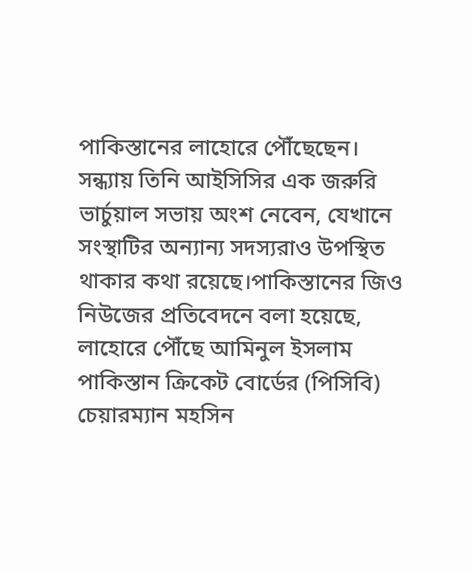পাকিস্তানের লাহোরে পৌঁছেছেন। সন্ধ্যায় তিনি আইসিসির এক জরুরি ভার্চুয়াল সভায় অংশ নেবেন, যেখানে সংস্থাটির অন্যান্য সদস্যরাও উপস্থিত থাকার কথা রয়েছে।পাকিস্তানের জিও নিউজের প্রতিবেদনে বলা হয়েছে, লাহোরে পৌঁছে আমিনুল ইসলাম পাকিস্তান ক্রিকেট বোর্ডের (পিসিবি) চেয়ারম্যান মহসিন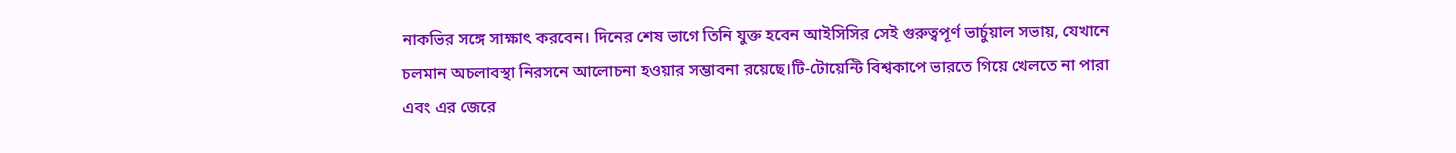নাকভির সঙ্গে সাক্ষাৎ করবেন। দিনের শেষ ভাগে তিনি যুক্ত হবেন আইসিসির সেই গুরুত্বপূর্ণ ভার্চুয়াল সভায়, যেখানে চলমান অচলাবস্থা নিরসনে আলোচনা হওয়ার সম্ভাবনা রয়েছে।টি-টোয়েন্টি বিশ্বকাপে ভারতে গিয়ে খেলতে না পারা এবং এর জেরে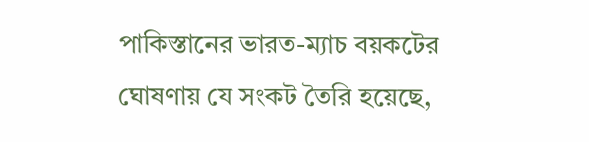পাকিস্তানের ভারত-ম্যাচ বয়কটের ঘোষণায় যে সংকট তৈরি হয়েছে,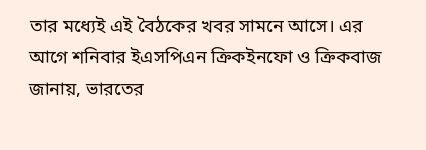তার মধ্যেই এই বৈঠকের খবর সামনে আসে। এর আগে শনিবার ইএসপিএন ক্রিকইনফো ও ক্রিকবাজ জানায়, ভারতের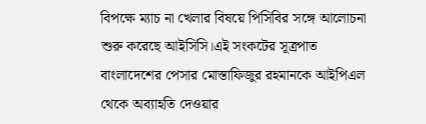বিপক্ষে ম্যাচ না খেলার বিষয়ে পিসিবির সঙ্গে আলোচনা শুরু করেছে আইসিসি।এই সংকটের সূত্রপাত বাংলাদেশের পেসার মোস্তাফিজুর রহমানকে আইপিএল থেকে অব্যাহতি দেওয়ার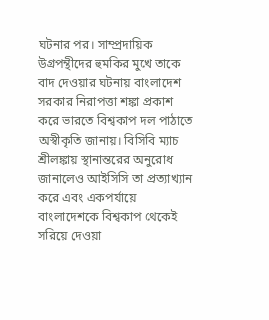ঘটনার পর। সাম্প্রদায়িক উগ্রপন্থীদের হুমকির মুখে তাকে বাদ দেওয়ার ঘটনায় বাংলাদেশ সরকার নিরাপত্তা শঙ্কা প্রকাশ করে ভারতে বিশ্বকাপ দল পাঠাতে অস্বীকৃতি জানায়। বিসিবি ম্যাচ শ্রীলঙ্কায় স্থানান্তরের অনুরোধ জানালেও আইসিসি তা প্রত্যাখ্যান করে এবং একপর্যায়ে বাংলাদেশকে বিশ্বকাপ থেকেই সরিয়ে দেওয়া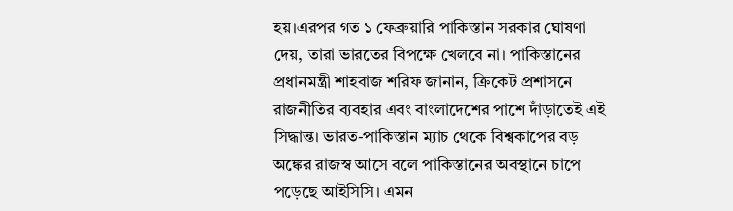হয়।এরপর গত ১ ফেব্রুয়ারি পাকিস্তান সরকার ঘোষণা দেয়, তারা ভারতের বিপক্ষে খেলবে না। পাকিস্তানের প্রধানমন্ত্রী শাহবাজ শরিফ জানান, ক্রিকেট প্রশাসনে রাজনীতির ব্যবহার এবং বাংলাদেশের পাশে দাঁড়াতেই এই সিদ্ধান্ত। ভারত-পাকিস্তান ম্যাচ থেকে বিশ্বকাপের বড় অঙ্কের রাজস্ব আসে বলে পাকিস্তানের অবস্থানে চাপে পড়েছে আইসিসি। এমন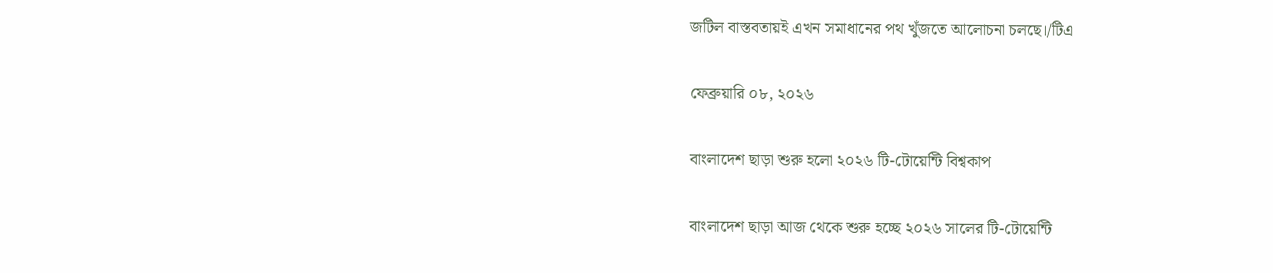জটিল বাস্তবতায়ই এখন সমাধানের পথ খুঁজতে আলোচনা চলছে।/টিএ

ফেব্রুয়ারি ০৮, ২০২৬

বাংলাদেশ ছাড়া শুরু হলো ২০২৬ টি-টোয়েন্টি বিশ্বকাপ

বাংলাদেশ ছাড়া আজ থেকে শুরু হচ্ছে ২০২৬ সালের টি-টোয়েন্টি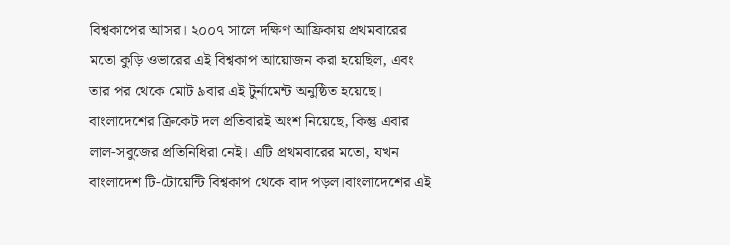বিশ্বকাপের আসর। ২০০৭ সালে দক্ষিণ আফ্রিকায় প্রথমবারের মতো কুড়ি ওভারের এই বিশ্বকাপ আয়োজন করা হয়েছিল, এবং তার পর থেকে মোট ৯বার এই টুর্নামেন্ট অনুষ্ঠিত হয়েছে। বাংলাদেশের ক্রিকেট দল প্রতিবারই অংশ নিয়েছে, কিন্তু এবার লাল-সবুজের প্রতিনিধিরা নেই। এটি প্রথমবারের মতো, যখন বাংলাদেশ টি-টোয়েন্টি বিশ্বকাপ থেকে বাদ পড়ল।বাংলাদেশের এই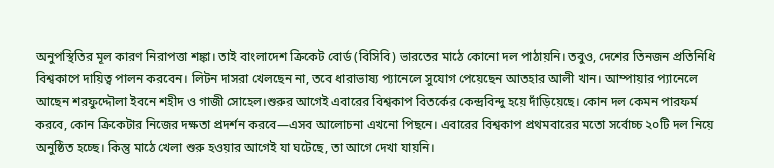অনুপস্থিতির মূল কারণ নিরাপত্তা শঙ্কা। তাই বাংলাদেশ ক্রিকেট বোর্ড (বিসিবি) ভারতের মাঠে কোনো দল পাঠায়নি। তবুও, দেশের তিনজন প্রতিনিধি বিশ্বকাপে দায়িত্ব পালন করবেন। লিটন দাসরা খেলছেন না, তবে ধারাভাষ্য প্যানেলে সুযোগ পেয়েছেন আতহার আলী খান। আম্পায়ার প্যানেলে আছেন শরফুদ্দৌলা ইবনে শহীদ ও গাজী সোহেল।শুরুর আগেই এবারের বিশ্বকাপ বিতর্কের কেন্দ্রবিন্দু হয়ে দাঁড়িয়েছে। কোন দল কেমন পারফর্ম করবে, কোন ক্রিকেটার নিজের দক্ষতা প্রদর্শন করবে—এসব আলোচনা এখনো পিছনে। এবারের বিশ্বকাপ প্রথমবারের মতো সর্বোচ্চ ২০টি দল নিয়ে অনুষ্ঠিত হচ্ছে। কিন্তু মাঠে খেলা শুরু হওয়ার আগেই যা ঘটেছে, তা আগে দেখা যায়নি।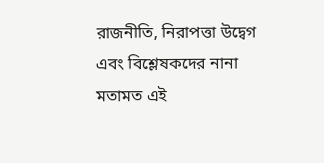রাজনীতি, নিরাপত্তা উদ্বেগ এবং বিশ্লেষকদের নানা মতামত এই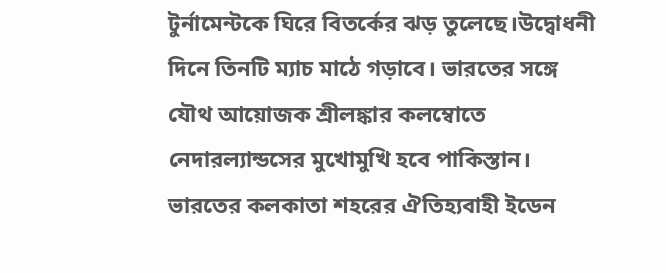টুর্নামেন্টকে ঘিরে বিতর্কের ঝড় তুলেছে।উদ্বোধনী দিনে তিনটি ম্যাচ মাঠে গড়াবে। ভারতের সঙ্গে যৌথ আয়োজক শ্রীলঙ্কার কলম্বোতে নেদারল্যান্ডসের মুখোমুখি হবে পাকিস্তান। ভারতের কলকাতা শহরের ঐতিহ্যবাহী ইডেন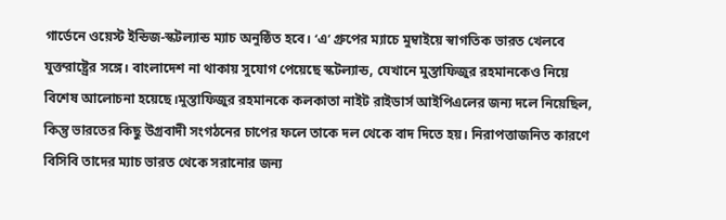গার্ডেনে ওয়েস্ট ইন্ডিজ-স্কটল্যান্ড ম্যাচ অনুষ্ঠিত হবে। ‘এ’ গ্রুপের ম্যাচে মুম্বাইয়ে স্বাগতিক ভারত খেলবে যুক্তরাষ্ট্রের সঙ্গে। বাংলাদেশ না থাকায় সুযোগ পেয়েছে স্কটল্যান্ড, যেখানে মুস্তাফিজুর রহমানকেও নিয়ে বিশেষ আলোচনা হয়েছে।মুস্তাফিজুর রহমানকে কলকাতা নাইট রাইডার্স আইপিএলের জন্য দলে নিয়েছিল, কিন্তু ভারতের কিছু উগ্রবাদী সংগঠনের চাপের ফলে তাকে দল থেকে বাদ দিতে হয়। নিরাপত্তাজনিত কারণে বিসিবি তাদের ম্যাচ ভারত থেকে সরানোর জন্য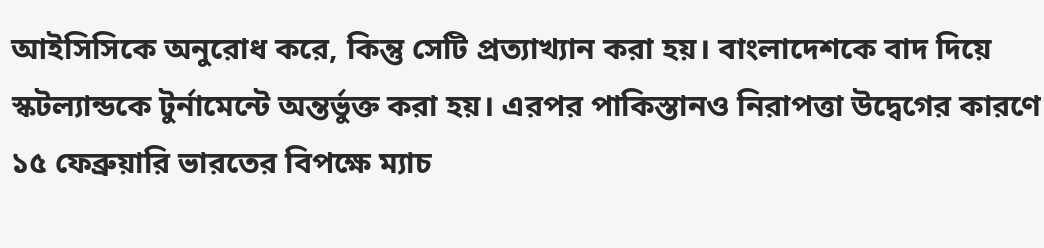আইসিসিকে অনুরোধ করে, কিন্তু সেটি প্রত্যাখ্যান করা হয়। বাংলাদেশকে বাদ দিয়ে স্কটল্যান্ডকে টুর্নামেন্টে অন্তর্ভুক্ত করা হয়। এরপর পাকিস্তানও নিরাপত্তা উদ্বেগের কারণে ১৫ ফেব্রুয়ারি ভারতের বিপক্ষে ম্যাচ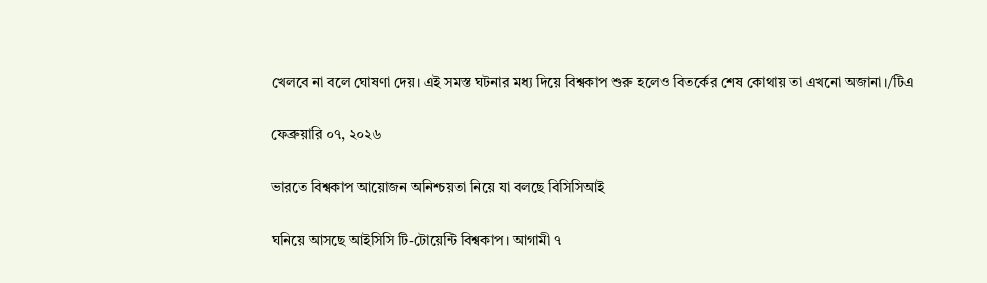খেলবে না বলে ঘোষণা দেয়। এই সমস্ত ঘটনার মধ্য দিয়ে বিশ্বকাপ শুরু হলেও বিতর্কের শেষ কোথায় তা এখনো অজানা।/টিএ

ফেব্রুয়ারি ০৭, ২০২৬

ভারতে বিশ্বকাপ আয়োজন অনিশ্চয়তা নিয়ে যা বলছে বিসিসিআই

ঘনিয়ে আসছে আইসিসি টি-টোয়েন্টি বিশ্বকাপ। আগামী ৭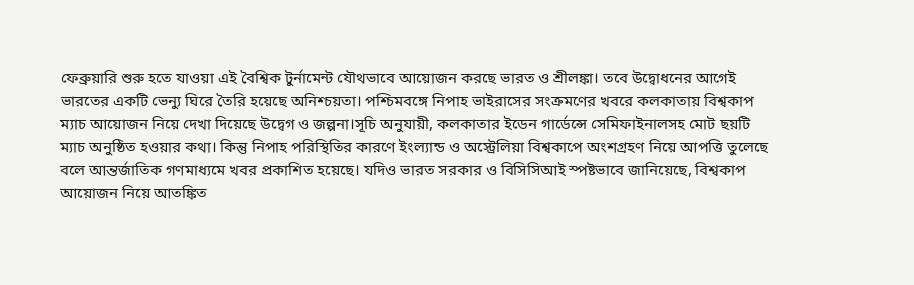ফেব্রুয়ারি শুরু হতে যাওয়া এই বৈশ্বিক টুর্নামেন্ট যৌথভাবে আয়োজন করছে ভারত ও শ্রীলঙ্কা। তবে উদ্বোধনের আগেই ভারতের একটি ভেন্যু ঘিরে তৈরি হয়েছে অনিশ্চয়তা। পশ্চিমবঙ্গে নিপাহ ভাইরাসের সংক্রমণের খবরে কলকাতায় বিশ্বকাপ ম্যাচ আয়োজন নিয়ে দেখা দিয়েছে উদ্বেগ ও জল্পনা।সূচি অনুযায়ী, কলকাতার ইডেন গার্ডেন্সে সেমিফাইনালসহ মোট ছয়টি ম্যাচ অনুষ্ঠিত হওয়ার কথা। কিন্তু নিপাহ পরিস্থিতির কারণে ইংল্যান্ড ও অস্ট্রেলিয়া বিশ্বকাপে অংশগ্রহণ নিয়ে আপত্তি তুলেছে বলে আন্তর্জাতিক গণমাধ্যমে খবর প্রকাশিত হয়েছে। যদিও ভারত সরকার ও বিসিসিআই স্পষ্টভাবে জানিয়েছে, বিশ্বকাপ আয়োজন নিয়ে আতঙ্কিত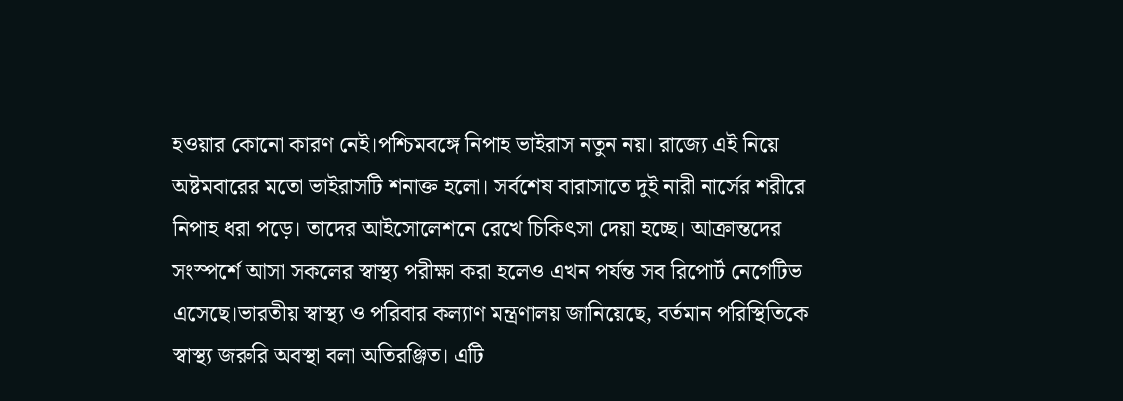হওয়ার কোনো কারণ নেই।পশ্চিমবঙ্গে নিপাহ ভাইরাস নতুন নয়। রাজ্যে এই নিয়ে অষ্টমবারের মতো ভাইরাসটি শনাক্ত হলো। সর্বশেষ বারাসাতে দুই নারী নার্সের শরীরে নিপাহ ধরা পড়ে। তাদের আইসোলেশনে রেখে চিকিৎসা দেয়া হচ্ছে। আক্রান্তদের সংস্পর্শে আসা সকলের স্বাস্থ্য পরীক্ষা করা হলেও এখন পর্যন্ত সব রিপোর্ট নেগেটিভ এসেছে।ভারতীয় স্বাস্থ্য ও পরিবার কল্যাণ মন্ত্রণালয় জানিয়েছে, বর্তমান পরিস্থিতিকে স্বাস্থ্য জরুরি অবস্থা বলা অতিরঞ্জিত। এটি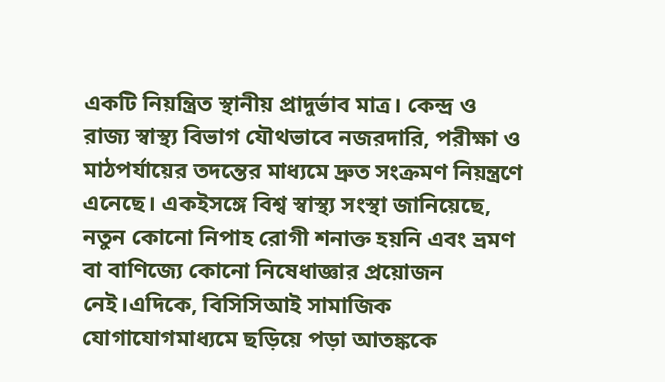একটি নিয়ন্ত্রিত স্থানীয় প্রাদুর্ভাব মাত্র। কেন্দ্র ও রাজ্য স্বাস্থ্য বিভাগ যৌথভাবে নজরদারি, পরীক্ষা ও মাঠপর্যায়ের তদন্তের মাধ্যমে দ্রুত সংক্রমণ নিয়ন্ত্রণে এনেছে। একইসঙ্গে বিশ্ব স্বাস্থ্য সংস্থা জানিয়েছে, নতুন কোনো নিপাহ রোগী শনাক্ত হয়নি এবং ভ্রমণ বা বাণিজ্যে কোনো নিষেধাজ্ঞার প্রয়োজন নেই।এদিকে, বিসিসিআই সামাজিক যোগাযোগমাধ্যমে ছড়িয়ে পড়া আতঙ্ককে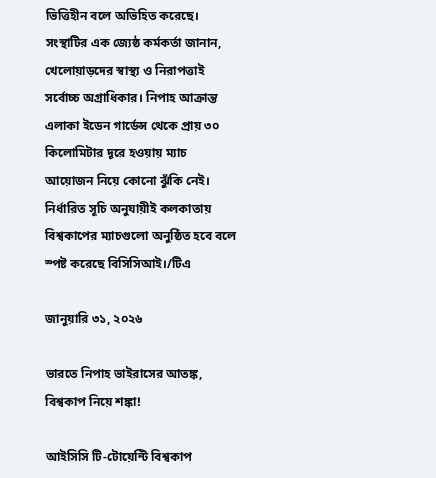ভিত্তিহীন বলে অভিহিত করেছে। সংস্থাটির এক জ্যেষ্ঠ কর্মকর্তা জানান, খেলোয়াড়দের স্বাস্থ্য ও নিরাপত্তাই সর্বোচ্চ অগ্রাধিকার। নিপাহ আক্রান্ত এলাকা ইডেন গার্ডেন্স থেকে প্রায় ৩০ কিলোমিটার দূরে হওয়ায় ম্যাচ আয়োজন নিয়ে কোনো ঝুঁকি নেই। নির্ধারিত সূচি অনুযায়ীই কলকাতায় বিশ্বকাপের ম্যাচগুলো অনুষ্ঠিত হবে বলে স্পষ্ট করেছে বিসিসিআই।/টিএ

জানুয়ারি ৩১, ২০২৬

ভারতে নিপাহ ভাইরাসের আতঙ্ক, বিশ্বকাপ নিয়ে শঙ্কা!

আইসিসি টি-টোয়েন্টি বিশ্বকাপ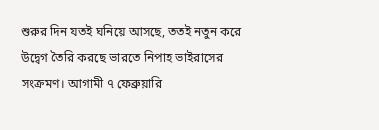শুরুর দিন যতই ঘনিয়ে আসছে, ততই নতুন করে উদ্বেগ তৈরি করছে ভারতে নিপাহ ভাইরাসের সংক্রমণ। আগামী ৭ ফেব্রুয়ারি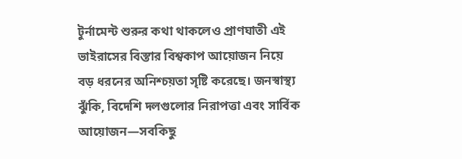টুর্নামেন্ট শুরুর কথা থাকলেও প্রাণঘাতী এই ভাইরাসের বিস্তার বিশ্বকাপ আয়োজন নিয়ে বড় ধরনের অনিশ্চয়তা সৃষ্টি করেছে। জনস্বাস্থ্য ঝুঁকি, বিদেশি দলগুলোর নিরাপত্তা এবং সার্বিক আয়োজন—সবকিছু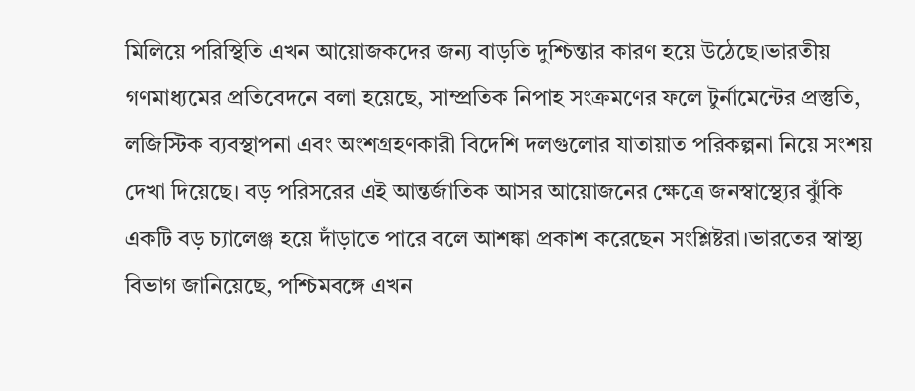মিলিয়ে পরিস্থিতি এখন আয়োজকদের জন্য বাড়তি দুশ্চিন্তার কারণ হয়ে উঠেছে।ভারতীয় গণমাধ্যমের প্রতিবেদনে বলা হয়েছে, সাম্প্রতিক নিপাহ সংক্রমণের ফলে টুর্নামেন্টের প্রস্তুতি, লজিস্টিক ব্যবস্থাপনা এবং অংশগ্রহণকারী বিদেশি দলগুলোর যাতায়াত পরিকল্পনা নিয়ে সংশয় দেখা দিয়েছে। বড় পরিসরের এই আন্তর্জাতিক আসর আয়োজনের ক্ষেত্রে জনস্বাস্থ্যের ঝুঁকি একটি বড় চ্যালেঞ্জ হয়ে দাঁড়াতে পারে বলে আশঙ্কা প্রকাশ করেছেন সংশ্লিষ্টরা।ভারতের স্বাস্থ্য বিভাগ জানিয়েছে, পশ্চিমবঙ্গে এখন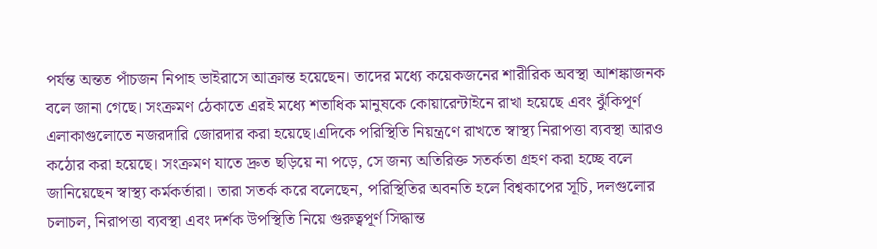পর্যন্ত অন্তত পাঁচজন নিপাহ ভাইরাসে আক্রান্ত হয়েছেন। তাদের মধ্যে কয়েকজনের শারীরিক অবস্থা আশঙ্কাজনক বলে জানা গেছে। সংক্রমণ ঠেকাতে এরই মধ্যে শতাধিক মানুষকে কোয়ারেন্টাইনে রাখা হয়েছে এবং ঝুঁকিপূর্ণ এলাকাগুলোতে নজরদারি জোরদার করা হয়েছে।এদিকে পরিস্থিতি নিয়ন্ত্রণে রাখতে স্বাস্থ্য নিরাপত্তা ব্যবস্থা আরও কঠোর করা হয়েছে। সংক্রমণ যাতে দ্রুত ছড়িয়ে না পড়ে, সে জন্য অতিরিক্ত সতর্কতা গ্রহণ করা হচ্ছে বলে জানিয়েছেন স্বাস্থ্য কর্মকর্তারা। তারা সতর্ক করে বলেছেন, পরিস্থিতির অবনতি হলে বিশ্বকাপের সূচি, দলগুলোর চলাচল, নিরাপত্তা ব্যবস্থা এবং দর্শক উপস্থিতি নিয়ে গুরুত্বপূর্ণ সিদ্ধান্ত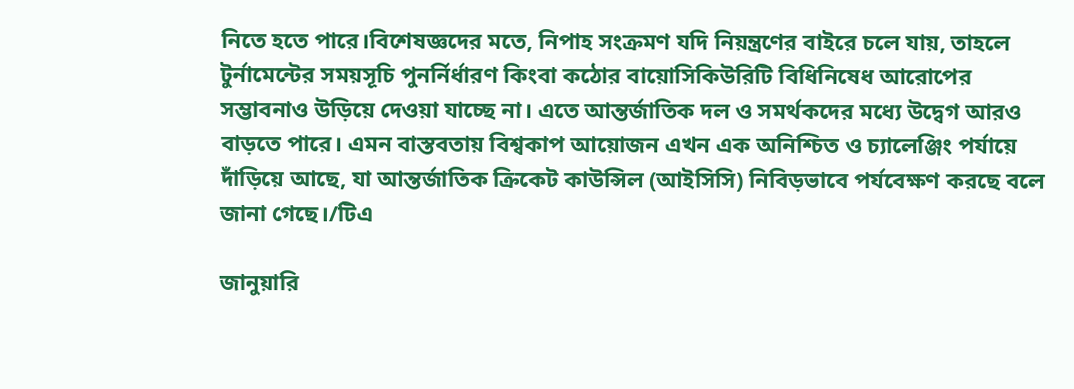নিতে হতে পারে।বিশেষজ্ঞদের মতে, নিপাহ সংক্রমণ যদি নিয়ন্ত্রণের বাইরে চলে যায়, তাহলে টুর্নামেন্টের সময়সূচি পুনর্নির্ধারণ কিংবা কঠোর বায়োসিকিউরিটি বিধিনিষেধ আরোপের সম্ভাবনাও উড়িয়ে দেওয়া যাচ্ছে না। এতে আন্তর্জাতিক দল ও সমর্থকদের মধ্যে উদ্বেগ আরও বাড়তে পারে। এমন বাস্তবতায় বিশ্বকাপ আয়োজন এখন এক অনিশ্চিত ও চ্যালেঞ্জিং পর্যায়ে দাঁড়িয়ে আছে, যা আন্তর্জাতিক ক্রিকেট কাউন্সিল (আইসিসি) নিবিড়ভাবে পর্যবেক্ষণ করছে বলে জানা গেছে।/টিএ

জানুয়ারি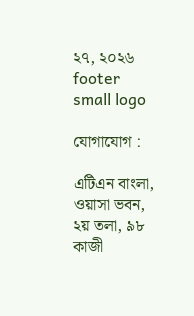২৭, ২০২৬
footer small logo

যোগাযোগ :

এটিএন বাংলা, ওয়াসা ভবন, ২য় তলা, ৯৮ কাজী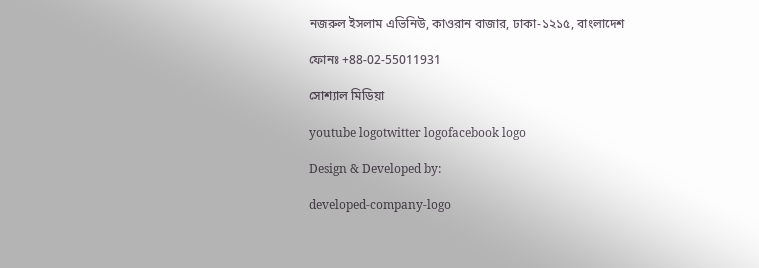নজরুল ইসলাম এভিনিউ, কাওরান বাজার, ঢাকা-১২১৫, বাংলাদেশ

ফোনঃ +88-02-55011931

সোশ্যাল মিডিয়া

youtube logotwitter logofacebook logo

Design & Developed by:

developed-company-logo